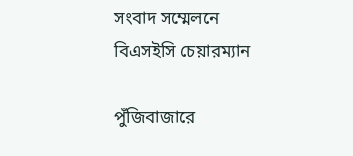সংবাদ সম্মেলনে বিএসইসি চেয়ারম্যান

পুঁজিবাজারে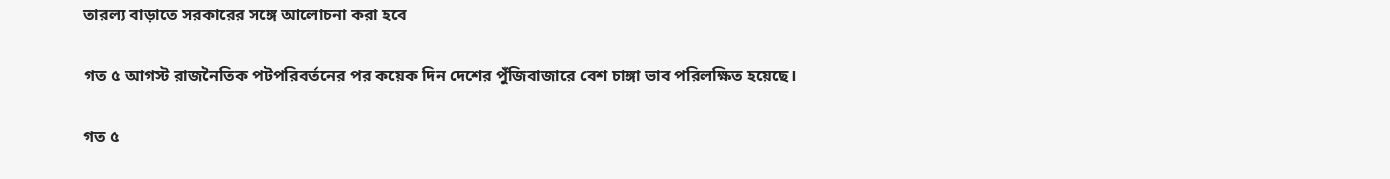তারল্য বাড়াতে সরকারের সঙ্গে আলোচনা করা হবে

গত ৫ আগস্ট রাজনৈতিক পটপরিবর্তনের পর কয়েক দিন দেশের পুঁজিবাজারে বেশ চাঙ্গা ভাব পরিলক্ষিত হয়েছে।

গত ৫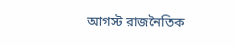আগস্ট রাজনৈতিক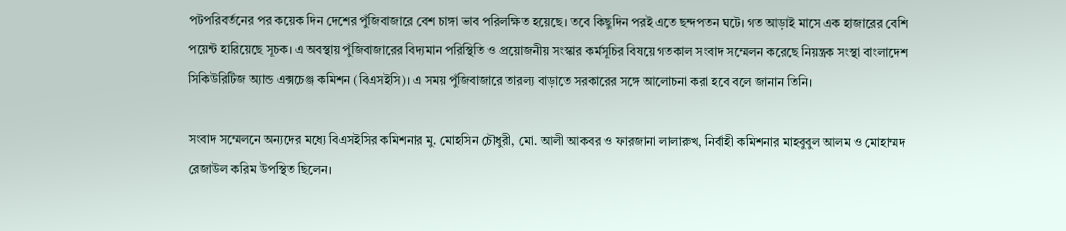পটপরিবর্তনের পর কয়েক দিন দেশের পুঁজিবাজারে বেশ চাঙ্গা ভাব পরিলক্ষিত হয়েছে। তবে কিছুদিন পরই এতে ছন্দপতন ঘটে। গত আড়াই মাসে এক হাজারের বেশি পয়েন্ট হারিয়েছে সূচক। এ অবস্থায় পুঁজিবাজারের বিদ্যমান পরিস্থিতি ও প্রয়োজনীয় সংস্কার কর্মসূচির বিষয়ে গতকাল সংবাদ সম্মেলন করেছে নিয়ন্ত্রক সংস্থা বাংলাদেশ সিকিউরিটিজ অ্যান্ড এক্সচেঞ্জ কমিশন (বিএসইসি)। এ সময় পুঁজিবাজারে তারল্য বাড়াতে সরকারের সঙ্গে আলোচনা করা হবে বলে জানান তিনি।

সংবাদ সম্মেলনে অন্যদের মধ্যে বিএসইসির কমিশনার মু. মোহসিন চৌধুরী, মো. আলী আকবর ও ফারজানা লালারুখ, নির্বাহী কমিশনার মাহবুবুল আলম ও মোহাম্মদ রেজাউল করিম উপস্থিত ছিলেন।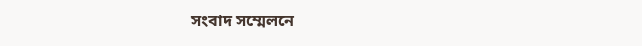সংবাদ সম্মেলনে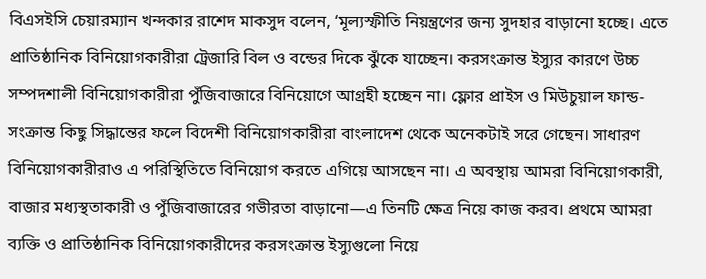বিএসইসি চেয়ারম্যান খন্দকার রাশেদ মাকসুদ বলেন, ‘মূল্যস্ফীতি নিয়ন্ত্রণের জন্য সুদহার বাড়ানো হচ্ছে। এতে প্রাতিষ্ঠানিক বিনিয়োগকারীরা ট্রেজারি বিল ও বন্ডের দিকে ঝুঁকে যাচ্ছেন। করসংক্রান্ত ইস্যুর কারণে উচ্চ সম্পদশালী বিনিয়োগকারীরা পুঁজিবাজারে বিনিয়োগে আগ্রহী হচ্ছেন না। ফ্লোর প্রাইস ও মিউচুয়াল ফান্ড-সংক্রান্ত কিছু সিদ্ধান্তের ফলে বিদেশী বিনিয়োগকারীরা বাংলাদেশ থেকে অনেকটাই সরে গেছেন। সাধারণ বিনিয়োগকারীরাও এ পরিস্থিতিতে বিনিয়োগ করতে এগিয়ে আসছেন না। এ অবস্থায় আমরা বিনিয়োগকারী, বাজার মধ্যস্থতাকারী ও পুঁজিবাজারের গভীরতা বাড়ানো—এ তিনটি ক্ষেত্র নিয়ে কাজ করব। প্রথমে আমরা ব্যক্তি ও প্রাতিষ্ঠানিক বিনিয়োগকারীদের করসংক্রান্ত ইস্যুগুলো নিয়ে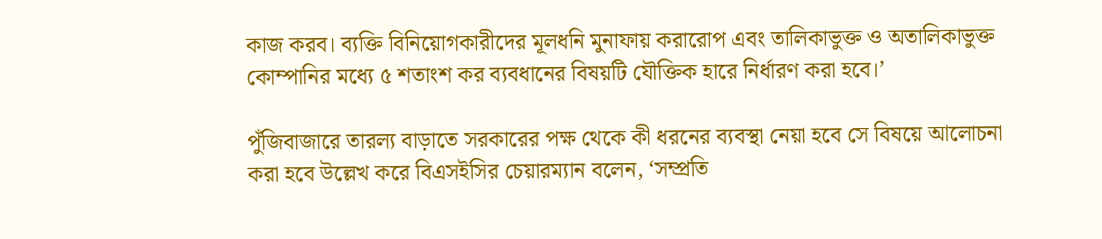কাজ করব। ব্যক্তি বিনিয়োগকারীদের মূলধনি মুনাফায় করারোপ এবং তালিকাভুক্ত ও অতালিকাভুক্ত কোম্পানির মধ্যে ৫ শতাংশ কর ব্যবধানের বিষয়টি যৌক্তিক হারে নির্ধারণ করা হবে।’

পুঁজিবাজারে তারল্য বাড়াতে সরকারের পক্ষ থেকে কী ধরনের ব্যবস্থা নেয়া হবে সে বিষয়ে আলোচনা করা হবে উল্লেখ করে বিএসইসির চেয়ারম্যান বলেন, ‘সম্প্রতি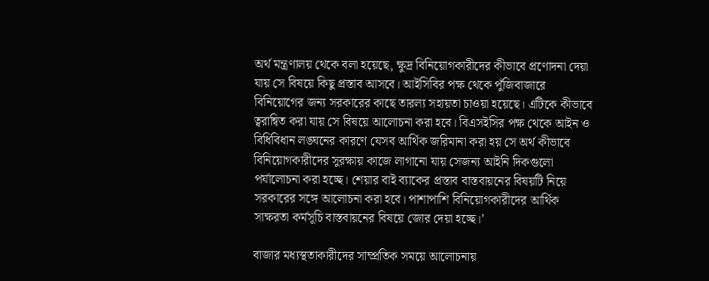অর্থ মন্ত্রণালয় থেকে বলা হয়েছে, ক্ষুদ্র বিনিয়োগকারীদের কীভাবে প্রণোদনা দেয়া যায় সে বিষয়ে কিছু প্রস্তাব আসবে। আইসিবির পক্ষ থেকে পুঁজিবাজারে বিনিয়োগের জন্য সরকারের কাছে তারল্য সহায়তা চাওয়া হয়েছে। এটিকে কীভাবে ত্বরান্বিত করা যায় সে বিষয়ে আলোচনা করা হবে। বিএসইসির পক্ষ থেকে আইন ও বিধিবিধান লঙ্ঘনের কারণে যেসব আর্থিক জরিমানা করা হয় সে অর্থ কীভাবে বিনিয়োগকারীদের সুরক্ষায় কাজে লাগানো যায় সেজন্য আইনি দিকগুলো পর্যালোচনা করা হচ্ছে। শেয়ার বাই ব্যাকের প্রস্তাব বাস্তবায়নের বিষয়টি নিয়ে সরকারের সঙ্গে আলোচনা করা হবে। পাশাপাশি বিনিয়োগকারীদের আর্থিক সাক্ষরতা কর্মসূচি বাস্তবায়নের বিষয়ে জোর দেয়া হচ্ছে।’

বাজার মধ্যস্থতাকারীদের সাম্প্রতিক সময়ে আলোচনায়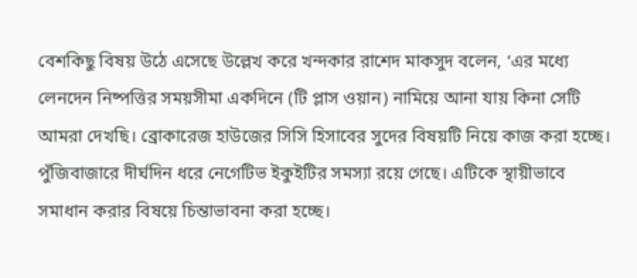বেশকিছু বিষয় উঠে এসেছে উল্লেখ করে খন্দকার রাশেদ মাকসুদ বলেন, ‘এর মধ্যে লেনদেন নিষ্পত্তির সময়সীমা একদিনে (টি প্লাস ওয়ান) নামিয়ে আনা যায় কিনা সেটি আমরা দেখছি। ব্রোকারেজ হাউজের সিসি হিসাবের সুদের বিষয়টি নিয়ে কাজ করা হচ্ছে। পুঁজিবাজারে দীর্ঘদিন ধরে নেগেটিভ ইকুইটির সমস্যা রয়ে গেছে। এটিকে স্থায়ীভাবে সমাধান করার বিষয়ে চিন্তাভাবনা করা হচ্ছে।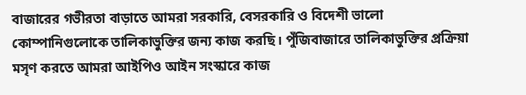বাজারের গভীরতা বাড়াতে আমরা সরকারি, বেসরকারি ও বিদেশী ভালো কোম্পানিগুলোকে তালিকাভুক্তির জন্য কাজ করছি। পুঁজিবাজারে তালিকাভুক্তির প্রক্রিয়া মসৃণ করতে আমরা আইপিও আইন সংস্কারে কাজ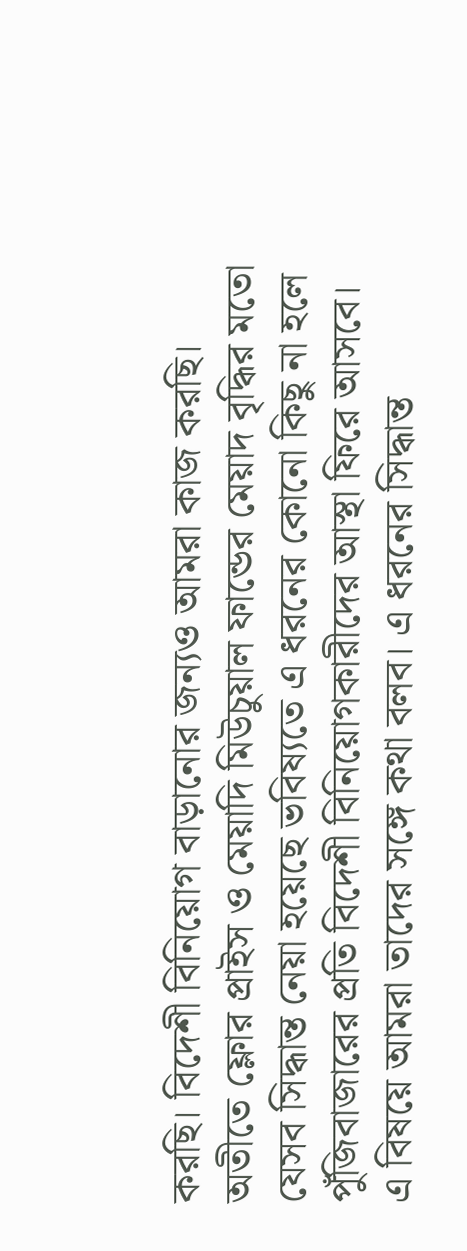করছি। বিদেশী বিনিয়োগ বাড়ানোর জন্যও আমরা কাজ করছি। অতীতে ফ্লোর প্রাইস ও মেয়াদি মিউচুয়াল ফান্ডের মেয়াদ বৃদ্ধির মতো যেসব সিদ্ধান্ত নেয়া হয়েছে ভবিষ্যতে এ ধরনের কোনো কিছু না হলে পুঁজিবাজারের প্রতি বিদেশী বিনিয়োগকারীদের আস্থা ফিরে আসবে। এ বিষয়ে আমরা তাদের সঙ্গে কথা বলব। এ ধরনের সিদ্ধান্ত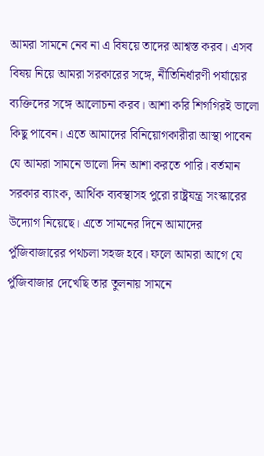আমরা সামনে নেব না এ বিষয়ে তাদের আশ্বস্ত করব। এসব বিষয় নিয়ে আমরা সরকারের সঙ্গে, নীতিনির্ধারণী পর্যায়ের ব্যক্তিদের সঙ্গে আলোচনা করব। আশা করি শিগগিরই ভালো কিছু পাবেন। এতে আমাদের বিনিয়োগকারীরা আস্থা পাবেন যে আমরা সামনে ভালো দিন আশা করতে পারি। বর্তমান সরকার ব্যাংক, আর্থিক ব্যবস্থাসহ পুরো রাষ্ট্রযন্ত্র সংস্কারের উদ্যোগ নিয়েছে। এতে সামনের দিনে আমাদের পুঁজিবাজারের পথচলা সহজ হবে। ফলে আমরা আগে যে পুঁজিবাজার দেখেছি তার তুলনায় সামনে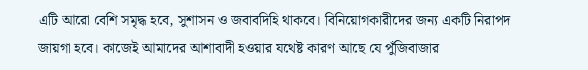এটি আরো বেশি সমৃদ্ধ হবে, সুশাসন ও জবাবদিহি থাকবে। বিনিয়োগকারীদের জন্য একটি নিরাপদ জায়গা হবে। কাজেই আমাদের আশাবাদী হওয়ার যথেষ্ট কারণ আছে যে পুঁজিবাজার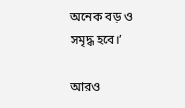অনেক বড় ও সমৃদ্ধ হবে।’

আরও